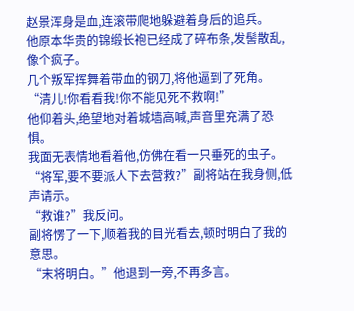赵景浑身是血,连滚带爬地躲避着身后的追兵。
他原本华贵的锦缎长袍已经成了碎布条,发髻散乱,像个疯子。
几个叛军挥舞着带血的钢刀,将他逼到了死角。
“清儿!你看看我!你不能见死不救啊!”
他仰着头,绝望地对着城墙高喊,声音里充满了恐惧。
我面无表情地看着他,仿佛在看一只垂死的虫子。
“将军,要不要派人下去营救?”副将站在我身侧,低声请示。
“救谁?”我反问。
副将愣了一下,顺着我的目光看去,顿时明白了我的意思。
“末将明白。”他退到一旁,不再多言。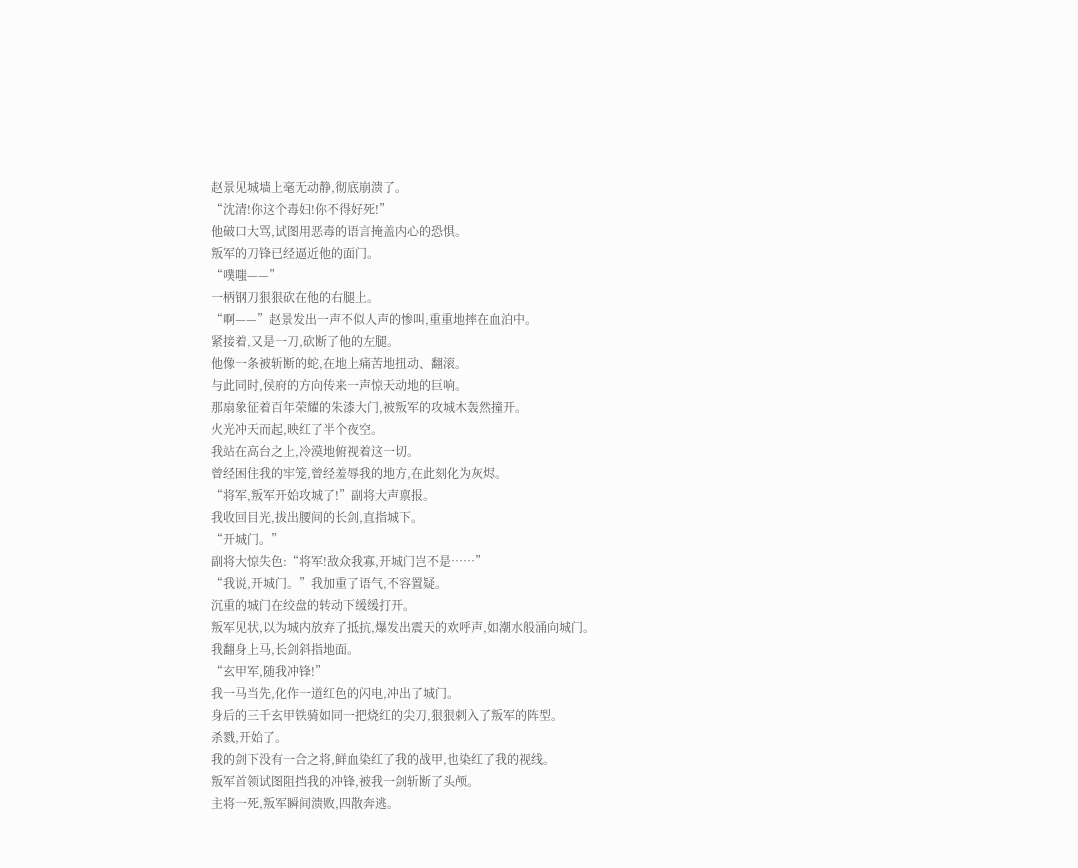赵景见城墙上毫无动静,彻底崩溃了。
“沈清!你这个毒妇!你不得好死!”
他破口大骂,试图用恶毒的语言掩盖内心的恐惧。
叛军的刀锋已经逼近他的面门。
“噗嗤——”
一柄钢刀狠狠砍在他的右腿上。
“啊——”赵景发出一声不似人声的惨叫,重重地摔在血泊中。
紧接着,又是一刀,砍断了他的左腿。
他像一条被斩断的蛇,在地上痛苦地扭动、翻滚。
与此同时,侯府的方向传来一声惊天动地的巨响。
那扇象征着百年荣耀的朱漆大门,被叛军的攻城木轰然撞开。
火光冲天而起,映红了半个夜空。
我站在高台之上,冷漠地俯视着这一切。
曾经困住我的牢笼,曾经羞辱我的地方,在此刻化为灰烬。
“将军,叛军开始攻城了!”副将大声禀报。
我收回目光,拔出腰间的长剑,直指城下。
“开城门。”
副将大惊失色:“将军!敌众我寡,开城门岂不是……”
“我说,开城门。”我加重了语气,不容置疑。
沉重的城门在绞盘的转动下缓缓打开。
叛军见状,以为城内放弃了抵抗,爆发出震天的欢呼声,如潮水般涌向城门。
我翻身上马,长剑斜指地面。
“玄甲军,随我冲锋!”
我一马当先,化作一道红色的闪电,冲出了城门。
身后的三千玄甲铁骑如同一把烧红的尖刀,狠狠刺入了叛军的阵型。
杀戮,开始了。
我的剑下没有一合之将,鲜血染红了我的战甲,也染红了我的视线。
叛军首领试图阻挡我的冲锋,被我一剑斩断了头颅。
主将一死,叛军瞬间溃败,四散奔逃。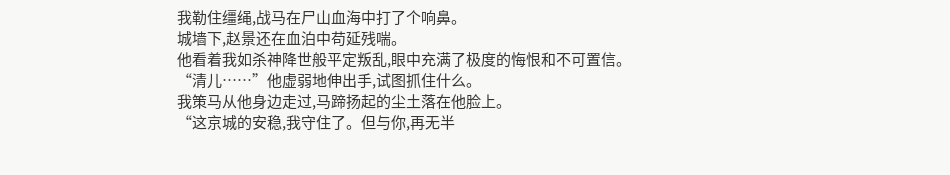我勒住缰绳,战马在尸山血海中打了个响鼻。
城墙下,赵景还在血泊中苟延残喘。
他看着我如杀神降世般平定叛乱,眼中充满了极度的悔恨和不可置信。
“清儿……”他虚弱地伸出手,试图抓住什么。
我策马从他身边走过,马蹄扬起的尘土落在他脸上。
“这京城的安稳,我守住了。但与你,再无半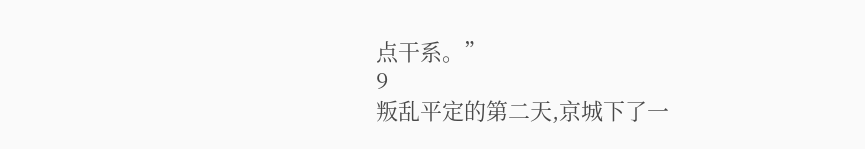点干系。”
9
叛乱平定的第二天,京城下了一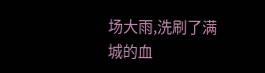场大雨,洗刷了满城的血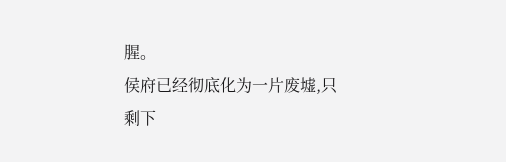腥。
侯府已经彻底化为一片废墟,只剩下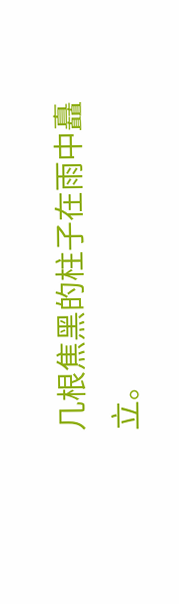几根焦黑的柱子在雨中矗立。